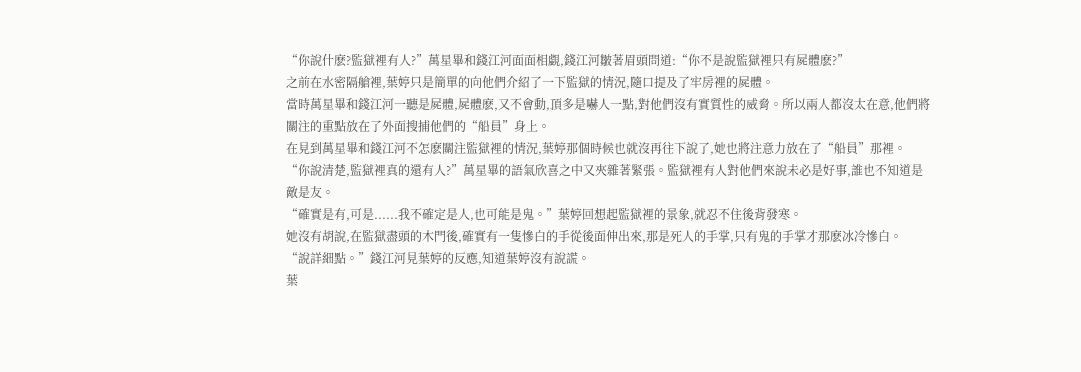“你說什麽?監獄裡有人?”萬星畢和錢江河面面相覷,錢江河皺著眉頭問道:“你不是說監獄裡只有屍體麽?”
之前在水密隔艙裡,葉婷只是簡單的向他們介紹了一下監獄的情況,隨口提及了牢房裡的屍體。
當時萬星畢和錢江河一聽是屍體,屍體麽,又不會動,頂多是嚇人一點,對他們沒有實質性的威脅。所以兩人都沒太在意,他們將關注的重點放在了外面搜捕他們的“船員”身上。
在見到萬星畢和錢江河不怎麽關注監獄裡的情況,葉婷那個時候也就沒再往下說了,她也將注意力放在了“船員”那裡。
“你說清楚,監獄裡真的還有人?”萬星畢的語氣欣喜之中又夾雜著緊張。監獄裡有人對他們來說未必是好事,誰也不知道是敵是友。
“確實是有,可是......我不確定是人,也可能是鬼。”葉婷回想起監獄裡的景象,就忍不住後背發寒。
她沒有胡說,在監獄盡頭的木門後,確實有一隻慘白的手從後面伸出來,那是死人的手掌,只有鬼的手掌才那麽冰冷慘白。
“說詳細點。”錢江河見葉婷的反應,知道葉婷沒有說謊。
葉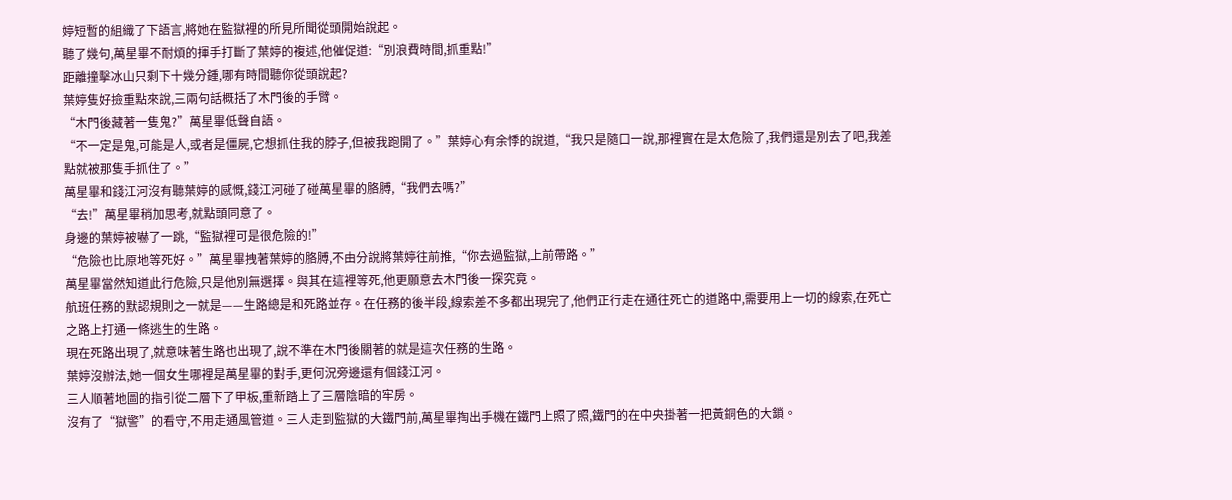婷短暫的組織了下語言,將她在監獄裡的所見所聞從頭開始說起。
聽了幾句,萬星畢不耐煩的揮手打斷了葉婷的複述,他催促道:“別浪費時間,抓重點!”
距離撞擊冰山只剩下十幾分鍾,哪有時間聽你從頭說起?
葉婷隻好撿重點來說,三兩句話概括了木門後的手臂。
“木門後藏著一隻鬼?”萬星畢低聲自語。
“不一定是鬼,可能是人,或者是僵屍,它想抓住我的脖子,但被我跑開了。”葉婷心有余悸的說道,“我只是隨口一說,那裡實在是太危險了,我們還是別去了吧,我差點就被那隻手抓住了。”
萬星畢和錢江河沒有聽葉婷的感慨,錢江河碰了碰萬星畢的胳膊,“我們去嗎?”
“去!”萬星畢稍加思考,就點頭同意了。
身邊的葉婷被嚇了一跳,“監獄裡可是很危險的!”
“危險也比原地等死好。”萬星畢拽著葉婷的胳膊,不由分說將葉婷往前推,“你去過監獄,上前帶路。”
萬星畢當然知道此行危險,只是他別無選擇。與其在這裡等死,他更願意去木門後一探究竟。
航班任務的默認規則之一就是——生路總是和死路並存。在任務的後半段,線索差不多都出現完了,他們正行走在通往死亡的道路中,需要用上一切的線索,在死亡之路上打通一條逃生的生路。
現在死路出現了,就意味著生路也出現了,說不準在木門後關著的就是這次任務的生路。
葉婷沒辦法,她一個女生哪裡是萬星畢的對手,更何況旁邊還有個錢江河。
三人順著地圖的指引從二層下了甲板,重新踏上了三層陰暗的牢房。
沒有了“獄警”的看守,不用走通風管道。三人走到監獄的大鐵門前,萬星畢掏出手機在鐵門上照了照,鐵門的在中央掛著一把黃銅色的大鎖。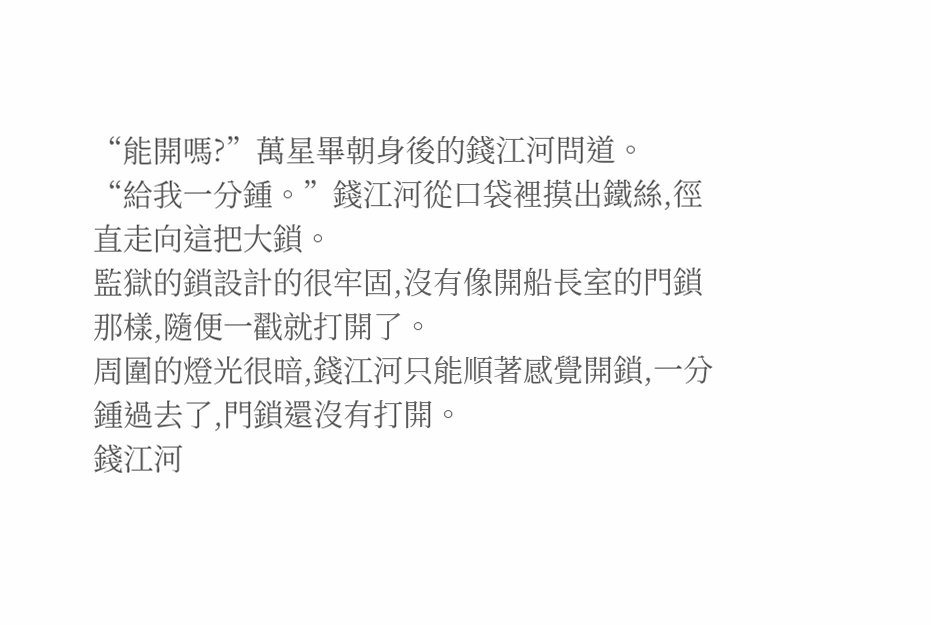“能開嗎?”萬星畢朝身後的錢江河問道。
“給我一分鍾。”錢江河從口袋裡摸出鐵絲,徑直走向這把大鎖。
監獄的鎖設計的很牢固,沒有像開船長室的門鎖那樣,隨便一戳就打開了。
周圍的燈光很暗,錢江河只能順著感覺開鎖,一分鍾過去了,門鎖還沒有打開。
錢江河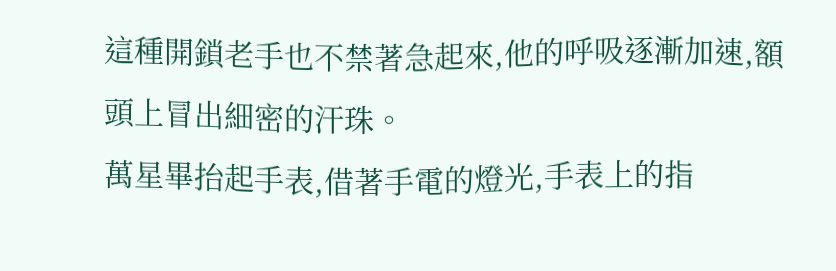這種開鎖老手也不禁著急起來,他的呼吸逐漸加速,額頭上冒出細密的汗珠。
萬星畢抬起手表,借著手電的燈光,手表上的指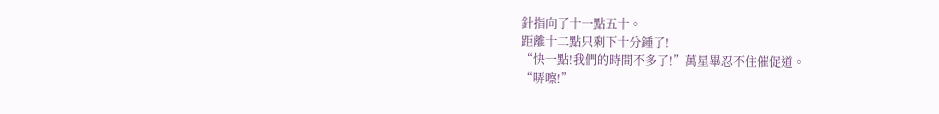針指向了十一點五十。
距離十二點只剩下十分鍾了!
“快一點!我們的時間不多了!”萬星畢忍不住催促道。
“哢嚓!”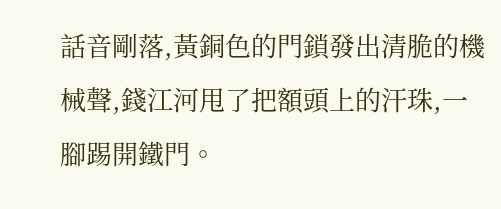話音剛落,黃銅色的門鎖發出清脆的機械聲,錢江河甩了把額頭上的汗珠,一腳踢開鐵門。